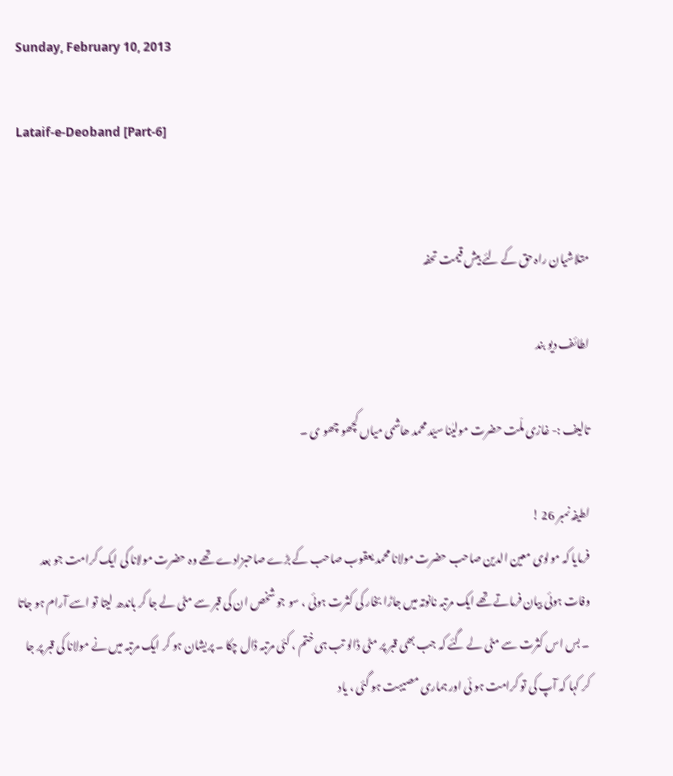Sunday, February 10, 2013

Lataif-e-Deoband [Part-6]


متلاشیان راہ حق کے لئے بیش قیمت تحفہ

لطائف دیو بند

تالیف :- غازی ملّت حضرت مولیٰنا سیّد محمد ھاشمی میاں کچھو چھو ی ۔

لطیفہ نمبر 26 !
فرمایا کہ مولوی معین الدین صاحب حضرت مولانا محمد یعقوب صاحب کے بڑے صاحبزادے تھے وہ حضرت مولانا کی ایک کرامت جو بعد وفات ہوئی بیان فرماتے تھے ایک مرتبہ نانوتہ میں جاڑا بخار کی کثرت ہوئی ، سو جو شخص ان کی قبر سے مٹی لے جا کر باندھ لیتا تو اسے آرام ہو جاتا ۔ بس اس کثرت سے مٹی لے گئے کہ جب بھی قبر پر مٹی ڈالو تب ہی ختم ، کئی مرتبہ ڈال چکا ۔ پریشان ہو کر ایک مرتبہ میں نے مولانا کی قبر پر جا کر کہا کہ آپ کی تو کرامت ہو ئی اور ہماری مصیبت ہو گئی ، یاد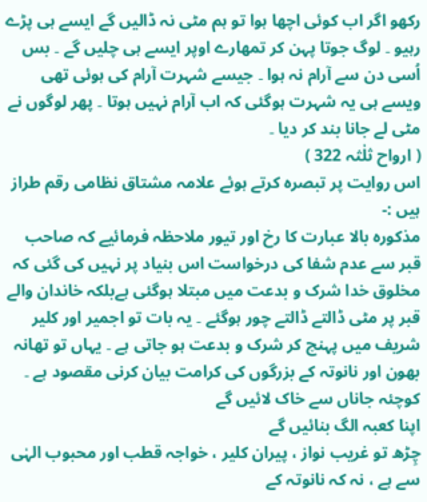رکھو اگر اب کوئی اچھا ہوا تو ہم مٹی نہ ڈالیں گے ایسے ہی پڑے رہیو ۔ لوگ جوتا پہن کر تمھارے اوپر ایسے ہی چلیں گے ۔ بس اُسی دن سے آرام نہ ہوا ۔ جیسے شہرت آرام کی ہوئی تھی ویسے ہی یہ شہرت ہوگئی کہ اب آرام نہیں ہوتا ۔ پھر لوگوں نے مٹی لے جانا بند کر دیا ۔
( ارواح ثلٰثہ 322 )
اس روایت پر تبصرہ کرتے ہوئے علامہ مشتاق نظامی رقم طراز ہیں :-
مذکورہ بالا عبارت کا رخ اور تیور ملاحظہ فرمائیے کہ صاحب قبر سے عدم شفا کی درخواست اس بنیاد پر نہیں کی گئی کہ مخلوق خدا شرک و بدعت میں مبتلا ہوگئی ہےبلکہ خاندان والے قبر پر مٹی ڈالتے ڈالتے چور ہوگئے ۔ یہ بات تو اجمیر اور کلیر شریف میں پہنچ کر شرک و بدعت ہو جاتی ہے ۔ یہاں تو تھانہ بھون اور نانوتہ کے بزرگوں کی کرامت بیان کرنی مقصود ہے ۔
کوچئہ جاناں سے خاک لائیں گے
اپنا کعبہ الگ بنائیں گے
چِڑھ تو غریب نواز ، پیران کلیر ، خواجہ قطب اور محبوب الہٰی سے ہے ، نہ کہ نانوتہ کے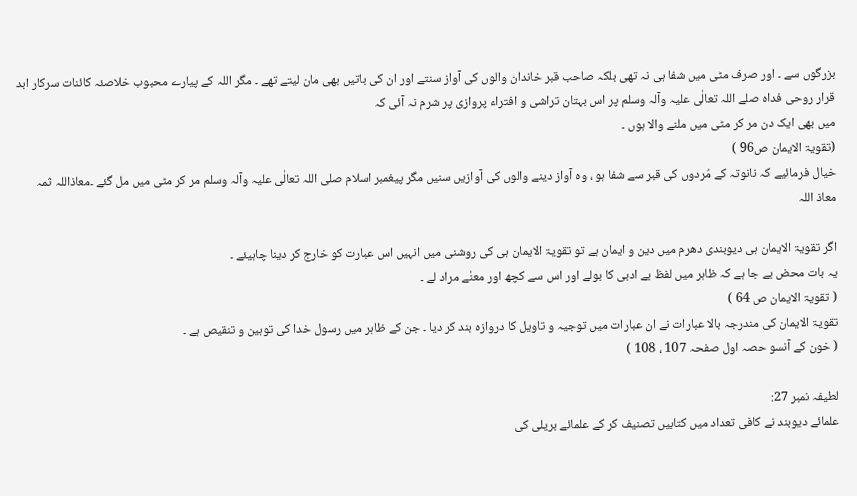بزرگوں سے ۔ اور صرف مٹی میں شفا ہی نہ تھی بلکہ صاحب قبر خاندان والوں کی آواز سنتے اور ان کی باتیں بھی مان لیتے تھے ۔ مگر اللہ کے پیارے محبوب خلاصئہ کائنات سرکار ابد قرار روحی فداہ صلے اللہ تعالٰی علیہ وآلہ وسلم پر اس بہتان تراشی و افتراء پروازی پر شرم نہ آئی کہ
میں بھی ایک دن مر کر مٹی میں ملنے والا ہوں ۔
(تقویۃ الایمان ص96 )
خیال فرمائیے کہ نانوتہ کے مُردوں کی قبر سے شفا ہو ، وہ آواز دینے والوں کی آوازیں سنیں مگر پیغمبر اسلام صلی اللہ تعالٰی علیہ وآلہ وسلم مر کر مٹی میں مل گئے ۔معاذاللہ ثمہ معاذ اللہ

اگر تقویۃ الایمان ہی دیوبندی دھرم میں دین و ایمان ہے تو تقویۃ الایمان ہی کی روشنی میں انہیں اس عبارت کو خارج کر دینا چاہیئے ۔
یہ بات محض بے جا ہے کہ ظاہر میں لفظ بے ادبی کا بولے اور اس سے کچھ اور معنٰے مراد لے ۔
( تقویۃ الایمان ص 64 )
تقویۃ الایمان کی مندرجہ بالا عبارات نے ان عبارات میں توجیہ و تاویل کا دروازہ بند کر دیا ۔ جن کے ظاہر میں رسول خدا کی توہین و تنقیص ہے ۔
( خون کے آنسو حصہ اول صفحہ 107 ، 108 )

لطیفہ نمبر 27:
علمائے دیوبند نے کافی تعداد میں کتابیں تصنیف کر کے علمائے بریلی کی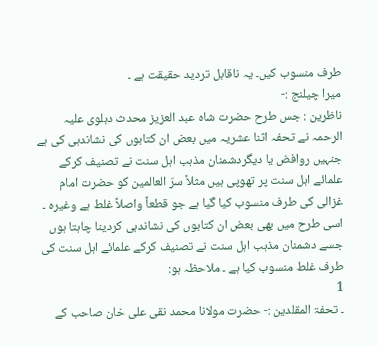طرف منسوب کیں۔ یہ ناقابل تردید حقیقت ہے ۔
میرا چیلنج :-
ناظرین : جس طرح حضرت شاہ عبد العزیز محدث دہلوی علیہ الرحمہ نے تحفہ اثنا عشریہ میں بعض ان کتابوں کی نشاندہی کی ہے جنہیں روافض یا دیگردشمنان مذہب اہل سنت نے تصنیف کرکے علمائے اہل سنت پر تھوپی ہیں مثلاً سرّ العالمین کو حضرت امام غزالی کی طرف منسوب کیا گیا ہے جو قطعاً واصلاً غلط ہے وغیرہ ۔
اسی طرح میں بھی بعض ان کتابوں کی نشاندہی کردینا چاہتا ہوں جسے دشمنان مذہب اہل سنت نے تصنیف کرکے علمائے اہل سنت کی طرف غلط منسوب کیا ہے ۔ ملاحظہ ہو:
1
۔ تحفۃ المقلدین :- حضرت مولانا محمد نقی علی خان صاحب کے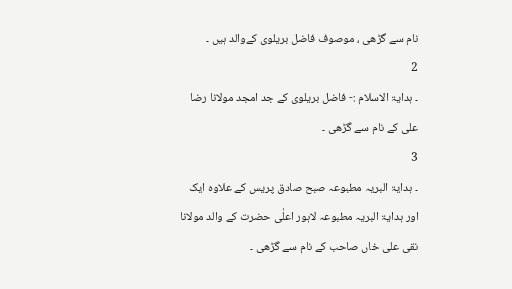نام سے گڑھی ، موصوف فاضل بریلوی کےوالد ہیں ۔
2
۔ ہدایۃ الاسلام :- فاضل بریلوی کے جد امجد مولانا رضا علی کے نام سے گڑھی ۔
3
۔ ہدایۃ البریہ مطبوعہ صبح صادق پریس کے علاوہ ایک اور ہدایۃ البریہ مطبوعہ لاہور اعلٰی حضرت کے والد مولانا نقی علی خاں صاحب کے نام سے گڑھی ۔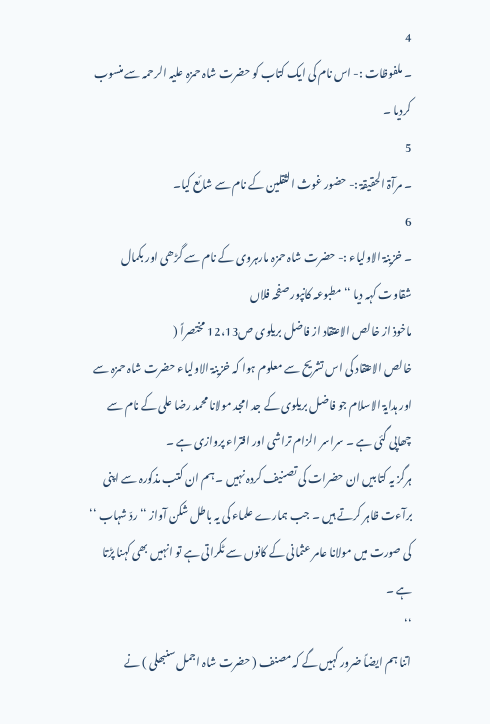4
۔ ملفوظات :- اس نام کی ایک کتاب کو حضرت شاہ حمزہ علیہ الرحمہ سے منسوب کردیا ۔
5
۔ مرآۃ الحقیقۃ :- حضور غوث الثقلین کے نام سے شائع کیا۔
6
۔ خزینۃ الاولیاء :- حضرت شاہ حمزہ مارہروی کے نام سے گڑھی اور بکمال شقاوت کہہ دیا ‘‘ مطبوعہ کانپور صفحہ فلاں
ماخوذ از خالص الاعتقاد از فاضل بریلوی ص12،13 مختصراً (
خالص الاعتقاد کی اس تشریح سے معلوم ہوا کہ خزینۃ الاولیاء حضرت شاہ حمزہ سے اور ہدایۃ الاسلام جو فاضل بریلوی کے جد امجد مولانا محمد رضا علی کے نام سے چھاپی گئی ہے ۔ سراسر الزام تراشی اور افتراء پروازی ہے ۔
ہرگز یہ کتابیں ان حضرات کی تصنیف کردہ نہیں ۔ ہم ان کتب مذکورہ سے اپنی برآءت ظاہر کرتے ہیں ۔ جب ہمارے علماء کی یہ باطل شکن آواز ‘‘ ردّ شہاب ‘‘ کی صورت میں مولانا عامر عثمانی کے کانوں سے ٹکراتی ہے تو انہیں بھی کہنا پڑتا ہے ۔
‘‘
اتنا ہم ایضاً ضرور کہیں گے کہ مصنف ( حضرت شاہ اجمل سنبھلی ) نے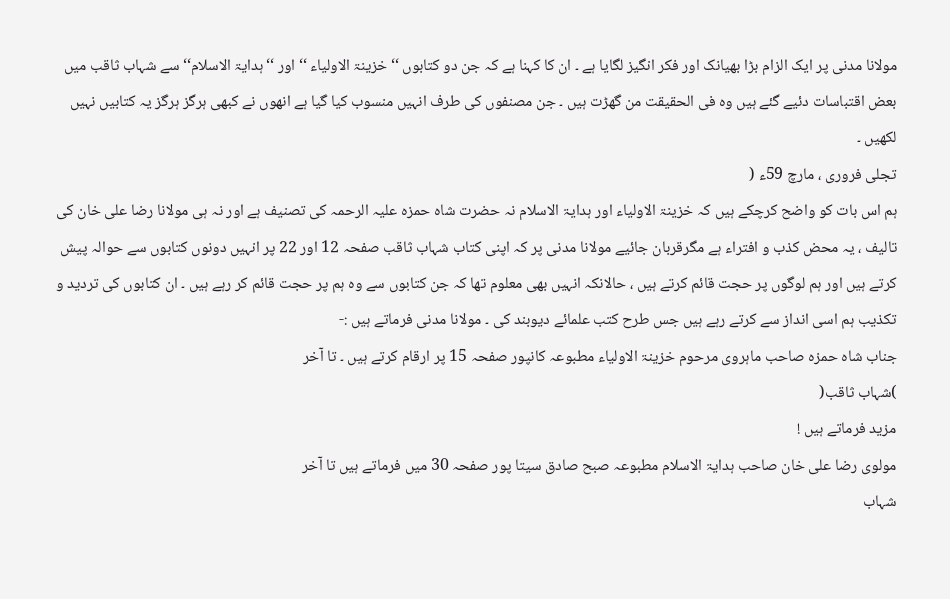مولانا مدنی پر ایک الزام بڑا بھیانک اور فکر انگیز لگایا ہے ۔ ان کا کہنا ہے کہ جن دو کتابوں ‘‘خزینۃ الاولیاء ‘‘ اور ‘‘ہدایۃ الاسلام‘‘ سے شہاب ثاقب میں بعض اقتباسات دئیے گئے ہیں وہ فی الحقیقت من گھڑت ہیں ۔ جن مصنفوں کی طرف انہیں منسوب کیا گیا ہے انھوں نے کبھی ہرگز ہرگز یہ کتابیں نہیں لکھیں ۔
تجلی فروری ، مارچ 59ء (
ہم اس بات کو واضح کرچکے ہیں کہ خزینۃ الاولیاء اور ہدایۃ الاسلام نہ حضرت شاہ حمزہ علیہ الرحمہ کی تصنیف ہے اور نہ ہی مولانا رضا علی خان کی تالیف ، یہ محض کذب و افتراء ہے مگرقربان جائیے مولانا مدنی پر کہ اپنی کتاب شہاب ثاقب صفحہ 12 اور 22 پر انہیں دونوں کتابوں سے حوالہ پیش کرتے ہیں اور ہم لوگوں پر حجت قائم کرتے ہیں ، حالانکہ انہیں بھی معلوم تھا کہ جن کتابوں سے وہ ہم پر حجت قائم کر رہے ہیں ۔ ان کتابوں کی تردید و تکذیب ہم اسی انداز سے کرتے رہے ہیں جس طرح کتب علمائے دیوبند کی ۔ مولانا مدنی فرماتے ہیں :-
جناب شاہ حمزہ صاحب ماہروی مرحوم خزینۃ الاولیاء مطبوعہ کانپور صفحہ 15 پر ارقام کرتے ہیں ۔ تا آخر
)شہاب ثاقب(
مزید فرماتے ہیں !
مولوی رضا علی خان صاحب ہدایۃ الاسلام مطبوعہ صبح صادق سیتا پور صفحہ 30 میں فرماتے ہیں تا آخر
شہاب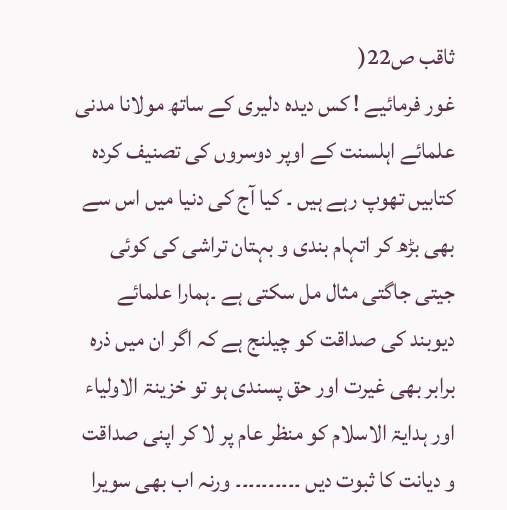ثاقب ص22(
غور فرمائیے ! کس دیدہ دلیری کے ساتھ مولانا مدنی علمائے اہلسنت کے اوپر دوسروں کی تصنیف کردہ کتابیں تھوپ رہے ہیں ۔ کیا آج کی دنیا میں اس سے بھی بڑھ کر اتہام بندی و بہتان تراشی کی کوئی جیتی جاگتی مثال مل سکتی ہے ۔ہمارا علمائے دیوبند کی صداقت کو چیلنج ہے کہ اگر ان میں ذرہ برابر بھی غیرت اور حق پسندی ہو تو خزینۃ الاولیاء اور ہدایۃ الاسلام کو منظر عام پر لا کر اپنی صداقت و دیانت کا ثبوت دیں ۔۔۔۔۔۔۔۔۔۔ ورنہ اب بھی سویرا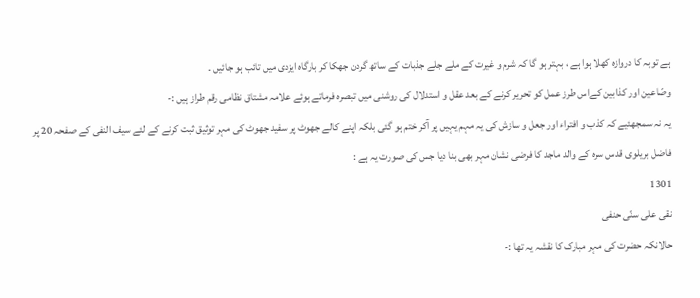ہے توبہ کا دروازہ کھلا ہوا ہے ، بہتر ہو گا کہ شرم و غیرت کے ملے جلے جذبات کے ساتھ گردن جھکا کر بارگاہ ایزدی میں تائب ہو جائیں ۔
وصّاعین اور کذابین کےاس طرز عمل کو تحریر کرنے کے بعد عقل و استدلال کی روشنی میں تبصرہ فرماتے ہوئے علامہ مشتاق نظامی رقم طراز ہیں :-
یہ نہ سمجھئیے کہ کذب و افتراء اور جعل و سازش کی یہ مہم یہیں پر آکر ختم ہو گئی بلکہ اپنے کالے جھوٹ پر سفید جھوٹ کی مہر توثیق ثبت کرنے کے لئے سیف النفی کے صفحہ 20 پر فاضل بریلوی قدس سرہ کے والد ماجد کا فرضی نشان مہر بھی بنا دیا جس کی صورت یہ ہے :
1301
نقی علی سنّی حنفی
حالانکہ حضرت کی مہر مبارک کا نقشہ یہ تھا :-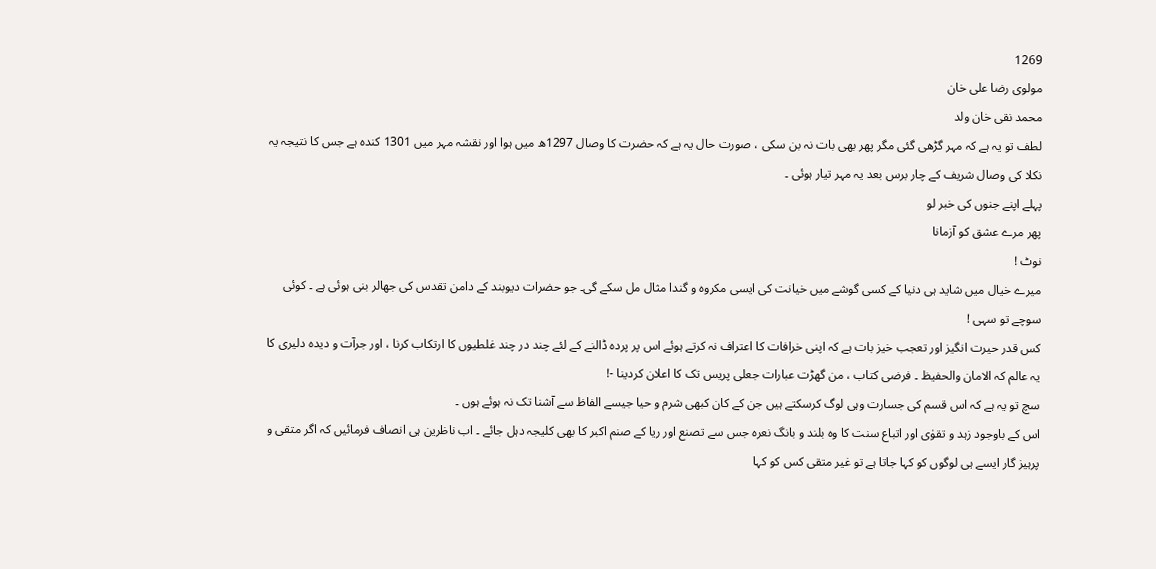1269
مولوی رضا علی خان
محمد نقی خان ولد
لطف تو یہ ہے کہ مہر گڑھی گئی مگر پھر بھی بات نہ بن سکی ، صورت حال یہ ہے کہ حضرت کا وصال 1297ھ میں ہوا اور نقشہ مہر میں 1301 کندہ ہے جس کا نتیجہ یہ نکلا کی وصال شریف کے چار برس بعد یہ مہر تیار ہوئی ۔
پہلے اپنے جنوں کی خبر لو
پھر مرے عشق کو آزمانا
نوٹ !
میرے خیال میں شاید ہی دنیا کے کسی گوشے میں خیانت کی ایسی مکروہ و گندا مثال مل سکے گی۔ جو حضرات دیوبند کے دامن تقدس کی جھالر بنی ہوئی ہے ۔ کوئی سوچے تو سہی !
کس قدر حیرت انگیز اور تعجب خیز بات ہے کہ اپنی خرافات کا اعتراف نہ کرتے ہوئے اس پر پردہ ڈالنے کے لئے چند در چند غلطیوں کا ارتکاب کرنا ، اور جرآت و دیدہ دلیری کا یہ عالم کہ الامان والحفیظ ۔ فرضی کتاب ، من گھڑت عبارات جعلی پریس تک کا اعلان کردینا -!
سچ تو یہ ہے کہ اس قسم کی جسارت وہی لوگ کرسکتے ہیں جن کے کان کبھی شرم و حیا جیسے الفاظ سے آشنا تک نہ ہوئے ہوں ۔
اس کے باوجود زہد و تقوٰی اور اتباع سنت کا وہ بلند و بانگ نعرہ جس سے تصنع اور ریا کے صنم اکبر کا بھی کلیجہ دہل جائے ۔ اب ناظرین ہی انصاف فرمائیں کہ اگر متقی و پرہیز گار ایسے ہی لوگوں کو کہا جاتا ہے تو غیر متقی کس کو کہا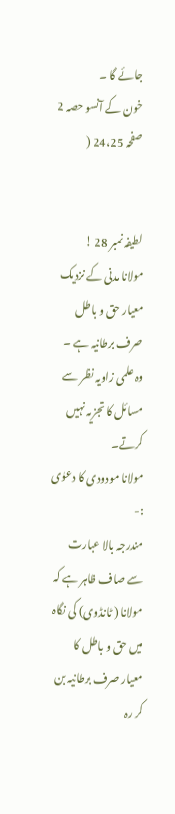جائے گا ۔
خون کے آنسو حصہ 2 صفحہ 24،25 (


لطیفہ نمبر 28 !
مولانا مدنی کے نزدیک معیار حق و باطل صرف برطانیہ ہے ۔
وہ علمی زاویہ نظر سے مسائل کا تجزیہ نہیں کرتے۔
مولانا مودودی کا دعوٰی :-
مندرجہ بالا عبارت سے صاف ظاہر ہے کہ مولانا ( ٹانڈوی) کی نگاہ میں حق و باطل کا معیار صرف برطانیہ بن کر رہ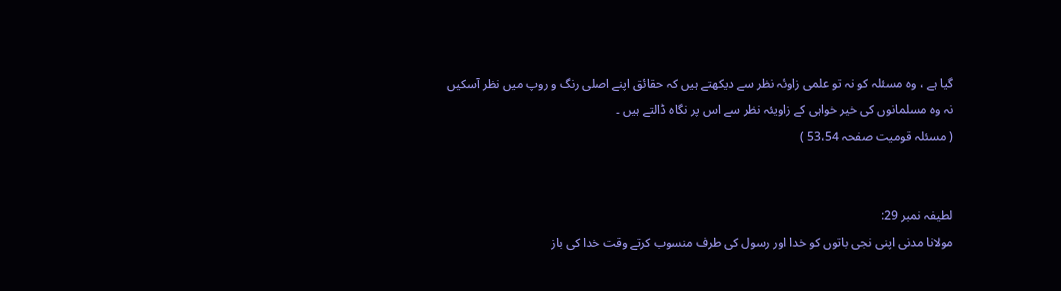گیا ہے ، وہ مسئلہ کو نہ تو علمی زاوئہ نظر سے دیکھتے ہیں کہ حقائق اپنے اصلی رنگ و روپ میں نظر آسکیں نہ وہ مسلمانوں کی خیر خواہی کے زاویئہ نظر سے اس پر نگاہ ڈالتے ہیں ۔
( مسئلہ قومیت صفحہ 53،54 )


لطیفہ نمبر 29:
مولانا مدنی اپنی نجی باتوں کو خدا اور رسول کی طرف منسوب کرتے وقت خدا کی باز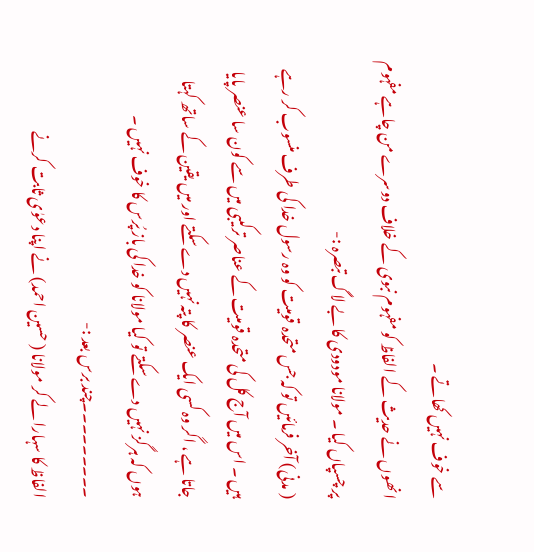سے خوف نہیں کھاتے ۔
انھوں نے حدیث کے الفاظ کو مفہوم نبوی کے خلاف دوسرے من چاہے مفہوم پر چسپاں کیا ۔ مولانا مودودی کا بے لاگ تبصرہ :-
( مدنی) آخر فرمائیں تو کہ جس متحدہ قومیت کو وہ رسول خدا کی طرف منسوب کر رہے ہیں ۔ اس میں آج کل کی متحدہ قومیت کے عناصر ترکیبی میں سے کون سا عنصر پایا جاتا ہے ، اگر وہ کسی ایک عنصر کا پتہ نہیں دے سکتے اور میں یقین کے ساتھ کہتا ہوں کہ ہرگز نہیں دے سکتے تو کیا مولانا کو خدا کی باز پُرس کا خوف نہیں ۔
۔۔۔۔۔۔۔۔۔چند برس بعد :-
الفاظ کا سہارا لے کر مولانا ( حسین احمد) نے اپنا دعوٰی ثابت کرنے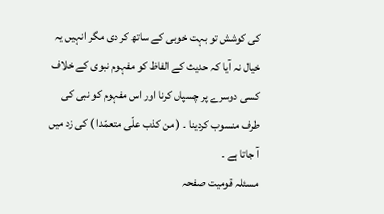کی کوشش تو بہت خوبی کے ساتھ کر دی مگر انہیں یہ خیال نہ آیا کہ حدیث کے الفاظ کو مفہوم نبوی کے خلاف کسی دوسرے پر چسپاں کرنا اور اس مفہوم کو نبی کی طرف منسوب کردینا ۔ ( من کذب علّی متعمّدا ) کی زد میں آ جاتا ہے ۔
مسئلہ قومیت صفحہ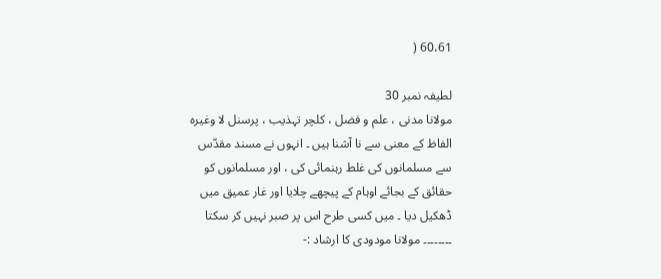60،61 (

لطیفہ نمبر 30
مولانا مدنی ، علم و فضل ، کلچر تہذیب ، پرسنل لا وغیرہ الفاظ کے معنی سے نا آشنا ہیں ۔ انہوں نے مسند مقدّس سے مسلمانوں کی غلط رہنمائی کی ، اور مسلمانوں کو حقائق کے بجائے اوہام کے پیچھے چلایا اور غار عمیق میں ڈھکیل دیا ۔ میں کسی طرح اس پر صبر نہیں کر سکتا ۔۔۔۔۔۔۔۔ مولانا مودودی کا ارشاد :-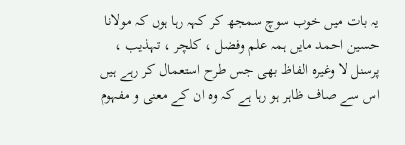یہ بات میں خوب سوچ سمجھ کر کہہ رہا ہوں کہ مولانا حسین احمد مایں ہمہ علم وفضل ، کلچر ، تہذیب ، پرسنل لا وغیرہ الفاظ بھی جس طرح استعمال کر رہے ہیں اس سے صاف ظاہر ہو رہا ہے کہ وہ ان کے معنی و مفہوم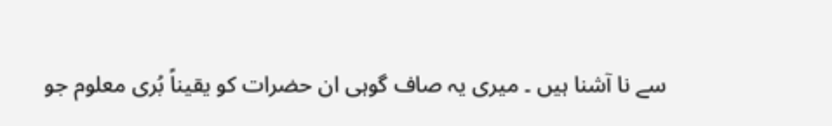سے نا آشنا ہیں ۔ میری یہ صاف گوہی ان حضرات کو یقیناً بُری معلوم جو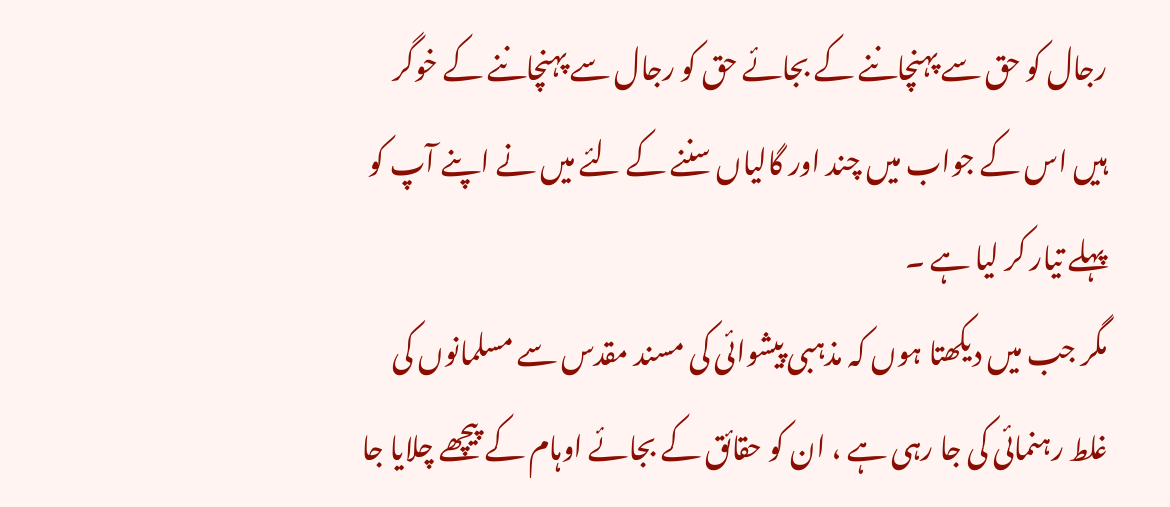رجال کو حق سے پہنچاننے کے بجائے حق کو رجال سے پہنچاننے کے خوگر ہیں اس کے جواب میں چند اور گالیاں سننے کے لئے میں نے اپنے آپ کو پہلے تیار کر لیا ہے ۔
مگر جب میں دیکھتا ہوں کہ مذہبی پیشوائی کی مسند مقدس سے مسلمانوں کی غلط رہنمائی کی جا رہی ہے ، ان کو حقائق کے بجائے اوہام کے پیچھے چلایا جا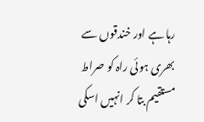رہا ہے اور خندقوں سے بھری ہوئی راہ کو صراط مستقیم بتا کر انہیں اسکی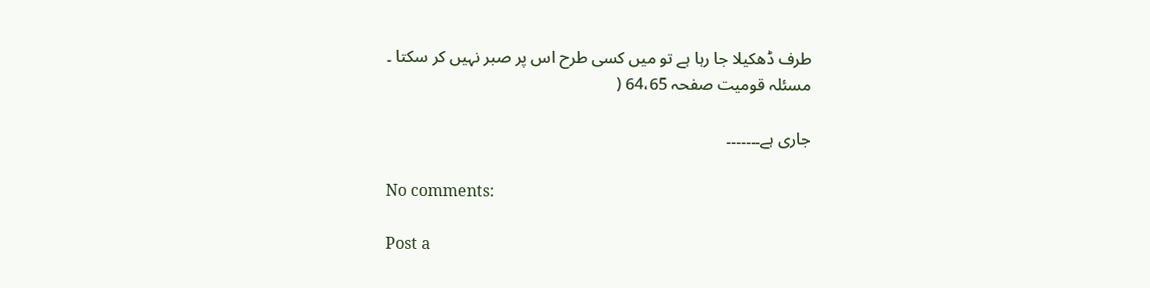طرف ڈھکیلا جا رہا ہے تو میں کسی طرح اس پر صبر نہیں کر سکتا ۔
مسئلہ قومیت صفحہ 64،65 (

جاری ہے۔۔۔۔۔۔۔

No comments:

Post a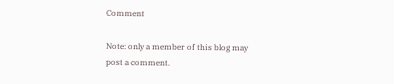Comment

Note: only a member of this blog may post a comment.